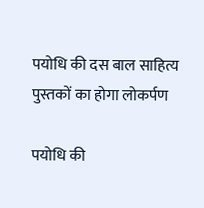पयोधि की दस बाल साहित्य पुस्तकों का होगा लोकर्पण

पयोधि की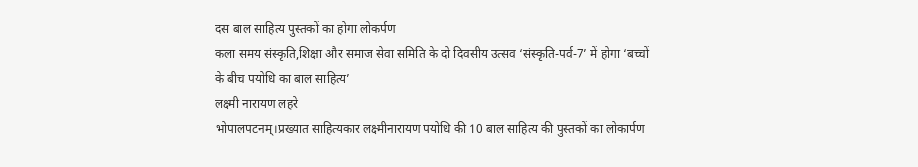दस बाल साहित्य पुस्तकों का होगा लोकर्पण
कला समय संस्कृति,शिक्षा और समाज सेवा समिति के दो दिवसीय उत्सव ‘संस्कृति-पर्व-7’ में होगा ‘बच्चों के बीच पयोधि का बाल साहित्य’
लक्ष्मी नारायण लहरे
भोपालपटनम्।प्रख्यात साहित्यकार लक्ष्मीनारायण पयोधि की 10 बाल साहित्य की पुस्तकों का लोकार्पण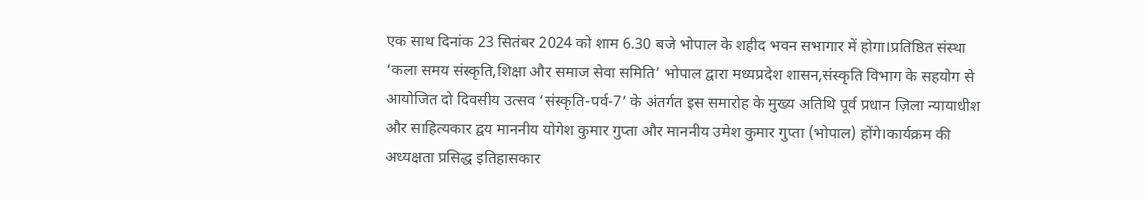एक साथ दिनांक 23 सितंबर 2024 को शाम 6.30 बजे भोपाल के शहीद भवन सभागार में होगा।प्रतिष्ठित संस्था ‘कला समय संस्कृति,शिक्षा और समाज सेवा समिति’ भोपाल द्वारा मध्यप्रदेश शासन,संस्कृति विभाग के सहयोग से आयोजित दो दिवसीय उत्सव ‘संस्कृति-पर्व-7’ के अंतर्गत इस समारोह के मुख्य अतिथि पूर्व प्रधान ज़िला न्यायाधीश और साहित्यकार द्वय माननीय योगेश कुमार गुप्ता और माननीय उमेश कुमार गुप्ता (भोपाल) होंगे।कार्यक्रम की अध्यक्षता प्रसिद्ध इतिहासकार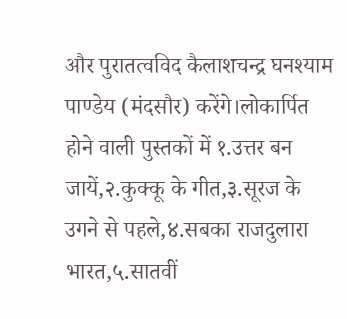और पुरातत्वविद कैलाशचन्द्र घनश्याम पाण्डेय (मंदसौर) करेंगे।लोकार्पित होने वाली पुस्तकों में १.उत्तर बन जायें,२.कुक्कू के गीत,३.सूरज के उगने से पहले,४.सबका राजदुलारा भारत,५.सातवीं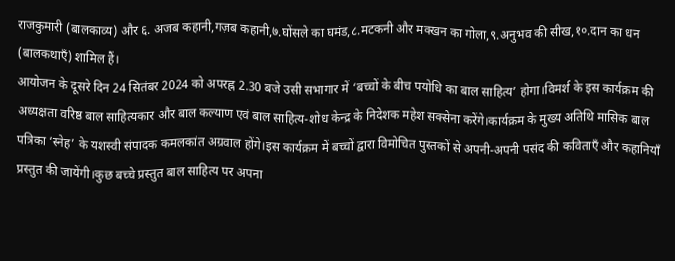राजकुमारी (बालकाव्य) और ६. अजब कहानी,गज़ब कहानी,७.घोंसले का घमंड,८.मटकनी और मक्खन का गोला,९.अनुभव की सीख,१०.दान का धन (बालकथाएँ) शामिल हैं।
आयोजन के दूसरे दिन 24 सितंबर 2024 को अपरह्न 2.30 बजे उसी सभागार में ‘बच्चों के बीच पयोधि का बाल साहित्य’ होगा।विमर्श के इस कार्यक्रम की अध्यक्षता वरिष्ठ बाल साहित्यकार और बाल कल्याण एवं बाल साहित्य-शोध केन्द्र के निदेशक महेश सक्सेना करेंगे।कार्यक्रम के मुख्य अतिथि मासिक बाल पत्रिका ‘स्नेह’ के यशस्वी संपादक कमलकांत अग्रवाल होंगे।इस कार्यक्रम में बच्चों द्वारा विमोचित पुस्तकों से अपनी-अपनी पसंद की कविताएँ और कहानियाँ प्रस्तुत की जायेंगी।कुछ बच्चे प्रस्तुत बाल साहित्य पर अपना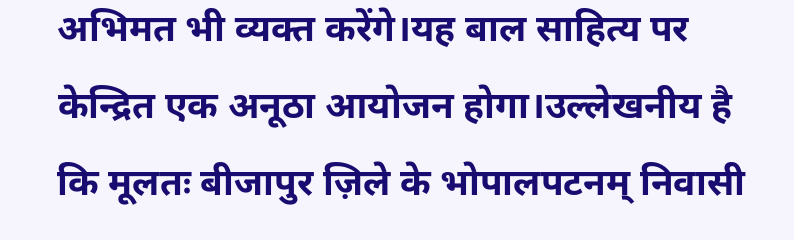अभिमत भी व्यक्त करेंगे।यह बाल साहित्य पर केन्द्रित एक अनूठा आयोजन होगा।उल्लेखनीय है कि मूलतः बीजापुर ज़िले के भोपालपटनम् निवासी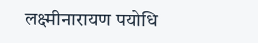लक्ष्मीनारायण पयोधि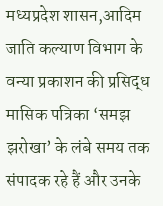मध्यप्रदेश शासन,आदिम जाति कल्याण विभाग के वन्या प्रकाशन की प्रसिद्ध मासिक पत्रिका ‘समझ झरोखा’ के लंबे समय तक संपादक रहे हैं और उनके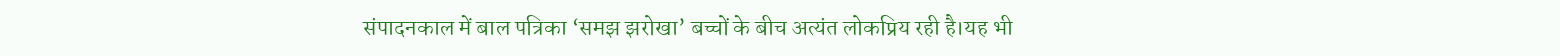संपादनकाल में बाल पत्रिका ‘समझ झरोखा’ बच्चों के बीच अत्यंत लोकप्रिय रही है।यह भी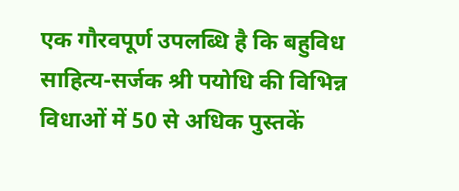एक गौरवपूर्ण उपलब्धि है कि बहुविध साहित्य-सर्जक श्री पयोधि की विभिन्न विधाओं में 50 से अधिक पुस्तकें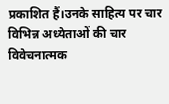प्रकाशित हैं।उनके साहित्य पर चार विभिन्न अध्येताओं की चार विवेचनात्मक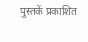पुस्तकें प्रकाशित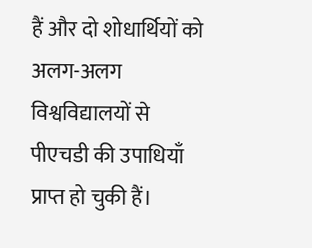हैं और दो शोधार्थियों को अलग-अलग विश्वविद्यालयों से पीएचडी की उपाधियाँ प्राप्त हो चुकी हैं।